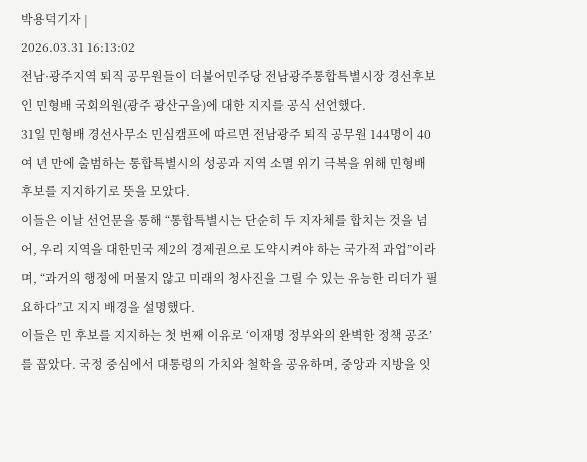박용덕기자 |
2026.03.31 16:13:02
전남·광주지역 퇴직 공무원들이 더불어민주당 전남광주통합특별시장 경선후보인 민형배 국회의원(광주 광산구을)에 대한 지지를 공식 선언했다.
31일 민형배 경선사무소 민심캠프에 따르면 전남광주 퇴직 공무원 144명이 40여 년 만에 출범하는 통합특별시의 성공과 지역 소멸 위기 극복을 위해 민형배 후보를 지지하기로 뜻을 모았다.
이들은 이날 선언문을 통해 “통합특별시는 단순히 두 지자체를 합치는 것을 넘어, 우리 지역을 대한민국 제2의 경제권으로 도약시켜야 하는 국가적 과업”이라며, “과거의 행정에 머물지 않고 미래의 청사진을 그릴 수 있는 유능한 리더가 필요하다”고 지지 배경을 설명했다.
이들은 민 후보를 지지하는 첫 번째 이유로 ‘이재명 정부와의 완벽한 정책 공조’를 꼽았다. 국정 중심에서 대통령의 가치와 철학을 공유하며, 중앙과 지방을 잇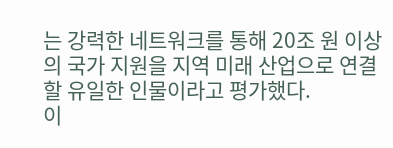는 강력한 네트워크를 통해 20조 원 이상의 국가 지원을 지역 미래 산업으로 연결할 유일한 인물이라고 평가했다.
이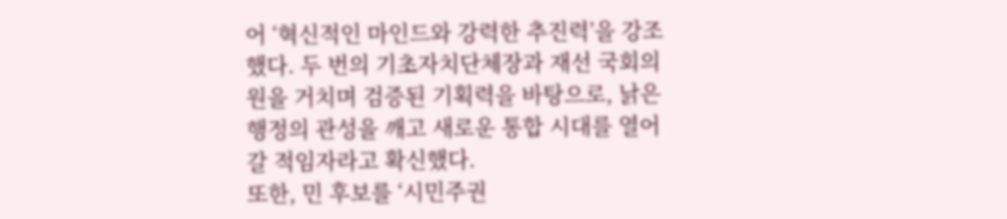어 ‘혁신적인 마인드와 강력한 추진력’을 강조했다. 두 번의 기초자치단체장과 재선 국회의원을 거치며 검증된 기획력을 바탕으로, 낡은 행정의 관성을 깨고 새로운 통합 시대를 열어갈 적임자라고 확신했다.
또한, 민 후보를 ‘시민주권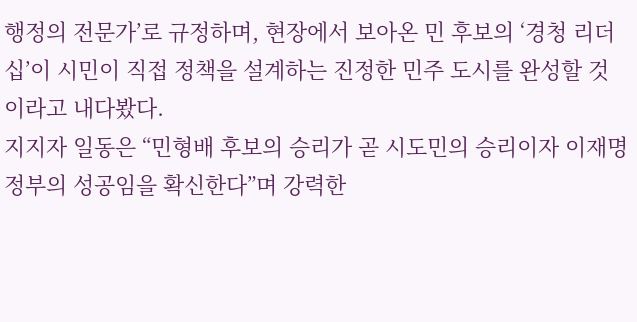행정의 전문가’로 규정하며, 현장에서 보아온 민 후보의 ‘경청 리더십’이 시민이 직접 정책을 설계하는 진정한 민주 도시를 완성할 것이라고 내다봤다.
지지자 일동은 “민형배 후보의 승리가 곧 시도민의 승리이자 이재명 정부의 성공임을 확신한다”며 강력한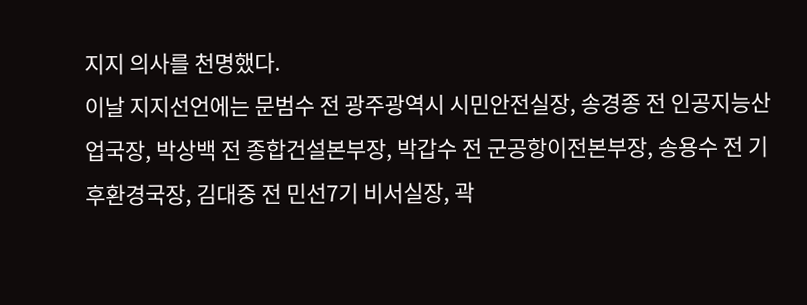지지 의사를 천명했다.
이날 지지선언에는 문범수 전 광주광역시 시민안전실장, 송경종 전 인공지능산업국장, 박상백 전 종합건설본부장, 박갑수 전 군공항이전본부장, 송용수 전 기후환경국장, 김대중 전 민선7기 비서실장, 곽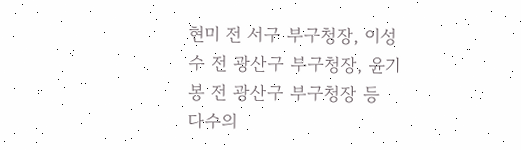현미 전 서구 부구청장, 이성수 전 광산구 부구청장, 윤기봉 전 광산구 부구청장 등 다수의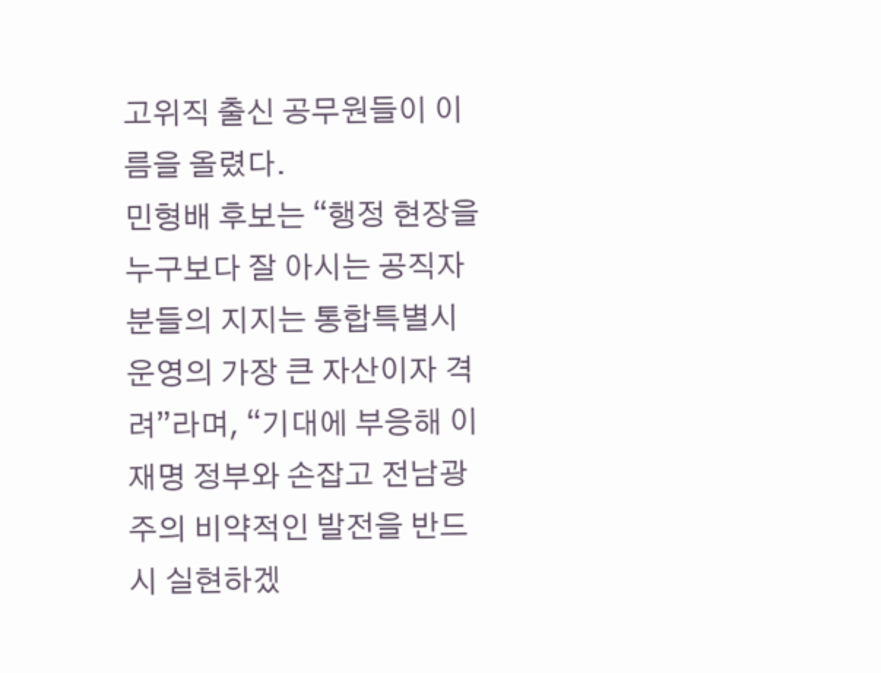고위직 출신 공무원들이 이름을 올렸다.
민형배 후보는 “행정 현장을 누구보다 잘 아시는 공직자분들의 지지는 통합특별시 운영의 가장 큰 자산이자 격려”라며, “기대에 부응해 이재명 정부와 손잡고 전남광주의 비약적인 발전을 반드시 실현하겠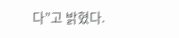다”고 밝혔다.